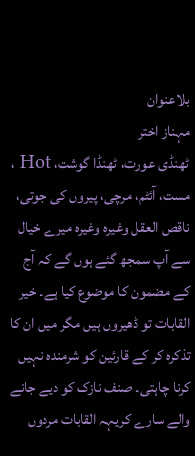بلاعنوان
مہناز اختر
ٹھنڈی عورت، ٹھنڈا گوشت، Hot ، مست، آئٹم، مرچی، پیروں کی جوتی، ناقص العقل وغیرہ وغیرہ میرے خیال سے آپ سمجھ گئے ہوں گے کہ آج کے مضمون کا موضوع کیا ہے۔ خیر القابات تو ڈھیروں ہیں مگر میں ان کا تذکرہ کر کے قارئین کو شرمندہ نہیں کرنا چاہتی۔ صنف نازک کو دیے جانے والے سارے کریہہ القابات مردوں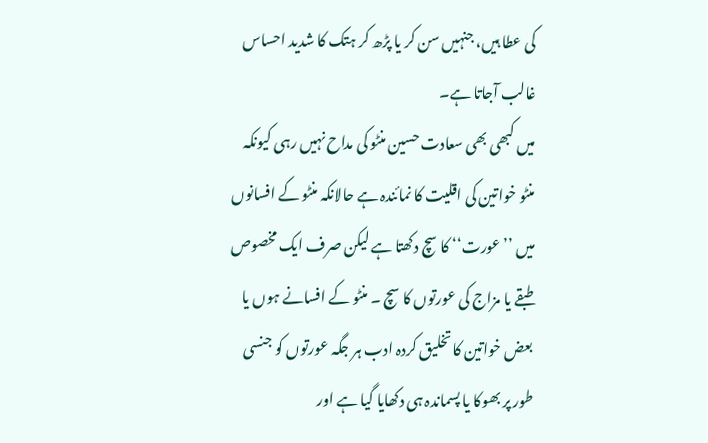کی عطا ہیں، جنہیں سن کر یا پڑھ کر ہتک کا شدید احساس غالب آجاتا ہے۔
میں کبھی بھی سعادت حسین منٹو کی مداح نہیں رہی کیونکہ منٹو خواتین کی اقلیت کا نمائندہ ہے حالانکہ منٹو کے افسانوں میں ’’عورت‘‘ کا سچ دکھتا ہے لیکن صرف ایک مخصوص طبقے یا مزاج کی عورتوں کا سچ ۔ منٹو کے افسانے ہوں یا بعض خواتین کا تخلیق کردہ ادب ہر جگہ عورتوں کو جنسی طور پر بھوکا یا پسماندہ ہی دکھایا گیا ہے اور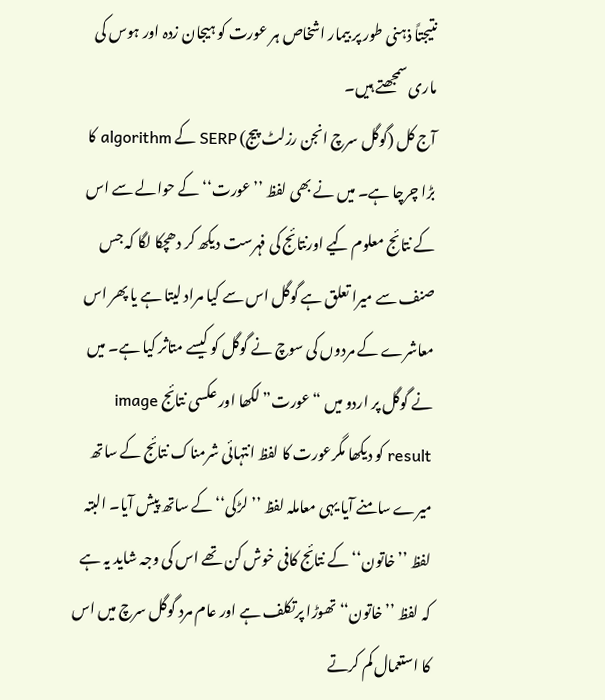نتیجتاً ذہنی طور پر بیمار اشخاص ہر عورت کو ہیجان زدہ اور ہوس کی ماری سمجھتے ہیں۔
آج کل (گوگل سرچ انجن رزلٹ پیج) SERP کے algorithm کا بڑا چرچا ہے۔ میں نے بھی لفظ ’’عورت‘‘ کے حوالے سے اس کے نتائج معلوم کیے اورنتائج کی فہرست دیکھ کر دھچکا لگا کہ جس صنف سے میرا تعلق ہے گوگل اس سے کیا مراد لیتا ہے یا پھر اس معاشرے کے مردوں کی سوچ نے گوگل کو کیسے متاثر کیا ہے۔ میں نے گوگل پر اردو میں “عورت” لکھا اور عکسی نتائج image result کو دیکھا مگرعورت کا لفظ انتہائی شرمناک نتائج کے ساتھ میرے سامنے آیا یہی معاملہ لفظ ’’لڑکی‘‘ کے ساتھ پیش آیا۔ البتہ لفظ ’’خاتون‘‘ کے نتائج کافی خوش کن تھے اس کی وجہ شاید یہ ہے کہ لفظ ’’خاتون‘‘ تھوڑا پرتکلف ہے اور عام مرد گوگل سرچ میں اس کا استعمال کم کرتے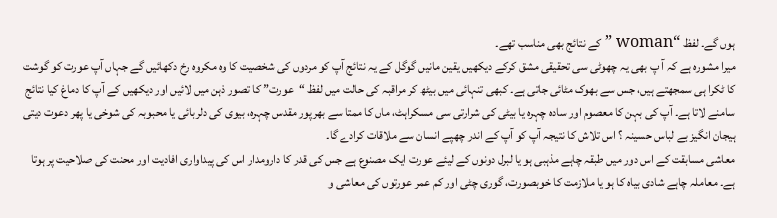ہوں گے۔ لفظ “woman ” کے نتائج بھی مناسب تھے۔
میرا مشورہ ہے کہ آ پ بھی یہ چھوٹی سی تحقیقی مشق کرکے دیکھیں یقین مانیں گوگل کے یہ نتائج آپ کو مردوں کی شخصیت کا وہ مکروہ رخ دکھائیں گے جہاں آپ عورت کو گوشت کا ٹکرا ہی سمجھتے ہیں، جس سے بھوک مٹائی جاتی ہے۔ کبھی تنہائی میں بیٹھ کر مراقبہ کی حالت میں لفظ “عورت” کا تصور ذہن میں لائیں اور دیکھیں کے آپ کا دماغ کیا نتائج سامنے لاتا ہے۔ آپ کی بہن کا معصوم اور سادہ چہرہ یا بیٹی کی شرارتی سی مسکراہٹ، ماں کا ممتا سے بھرپور مقدس چہرہ، بیوی کی دلربائی یا محبوبہ کی شوخی یا پھر دعوت دیتی ہیجان انگیز بے لباس حسینہ ؟ اس تلاش کا نتیجہ آپ کو آپ کے اندر چھپے انسان سے ملاقات کرادے گا۔
معاشی مسابقت کے اس دور میں طبقہ چاہے مذہبی ہو یا لبرل دونوں کے لیئے عورت ایک مصنوع ہے جس کی قدر کا دارومدار اس کی پیداواری افادیت اور محنت کی صلاحیت پر ہوتا ہے۔ معاملہ چاہے شادی بیاہ کا ہو یا ملازمت کا خوبصورت، گوری چٹی اور کم عمر عورتوں کی معاشی و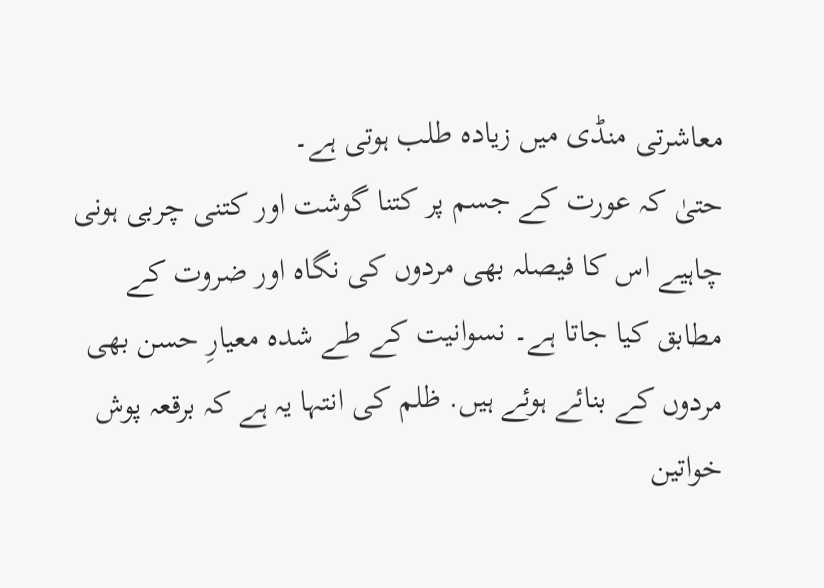معاشرتی منڈی میں زیادہ طلب ہوتی ہے۔
حتیٰ کہ عورت کے جسم پر کتنا گوشت اور کتنی چربی ہونی چاہیے اس کا فیصلہ بھی مردوں کی نگاہ اور ضروت کے مطابق کیا جاتا ہے۔ نسوانیت کے طے شدہ معیارِ حسن بھی مردوں کے بنائے ہوئے ہیں. ظلم کی انتہا یہ ہے کہ برقعہ پوش خواتین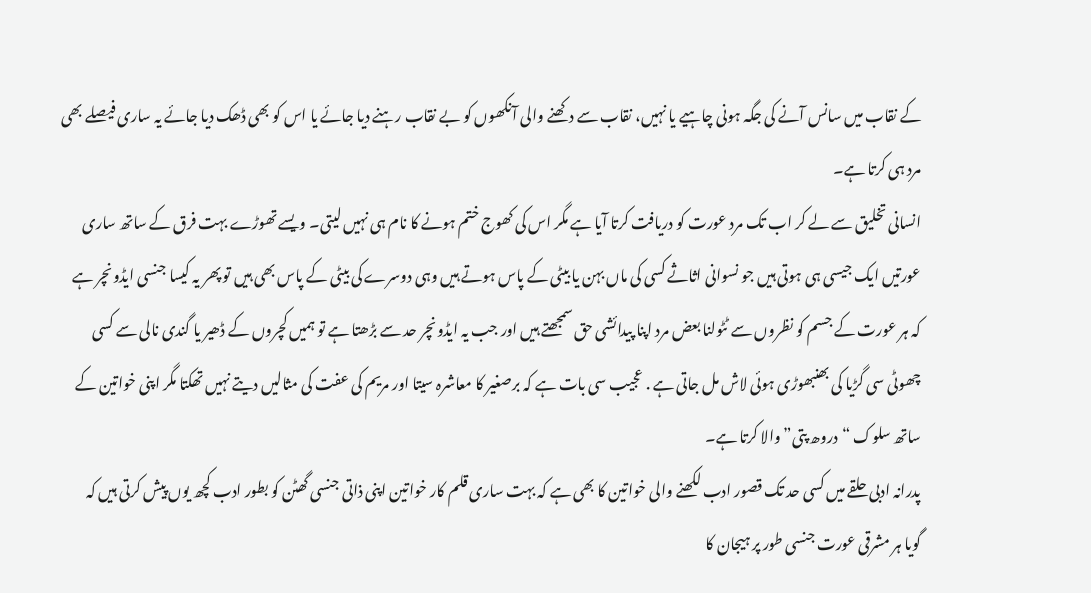کے نقاب میں سانس آنے کی جگہ ہونی چاہیے یا نہیں، نقاب سے دکھنے والی آنکھوں کو بے نقاب رہنے دیا جائے یا اس کو بھی ڈھک دیا جائے یہ ساری فیصلے بھی مرد ہی کرتا ہے۔
انسانی تخلیق سے لے کر اب تک مرد عورت کو دریافت کرتا آیا ہے مگر اس کی کھوج ختم ہونے کا نام ہی نہیں لیتی۔ ویسے تھوڑے بہت فرق کے ساتھ ساری عورتیں ایک جیسی ہی ہوتی ہیں جو نسوانی اثاثے کسی کی ماں بہن یا بیٹی کے پاس ہوتے ہیں وہی دوسرے کی بیٹی کے پاس بھی ہیں تو پھر یہ کیسا جنسی ایڈونچر ہے کہ ہر عورت کے جسم کو نظروں سے ٹٹولنا بعض مرد اپنا پیدائشی حق سمجھتے ہیں اور جب یہ ایڈونچر حد سے بڑھتا ہے تو ہمیں کچروں کے ڈھیر یا گندی نالی سے کسی چھوٹی سی گڑیا کی بھنبھوڑی ہوئی لاش مل جاتی ہے . عجیب سی بات ہے کہ برصغیر کا معاشرہ سیتا اور مریم کی عفت کی مثالیں دیتے نہیں تھکتا مگر اپنی خواتین کے ساتھ سلوک “دروھ پتی” والا کرتا ہے۔
پدرانہ ادبی حلقے میں کسی حد تک قصور ادب لکھنے والی خواتین کا بھی ہے کہ بہت ساری قلم کار خواتین اپنی ذاتی جنسی گھٹن کو بطور ادب کچھ یوں پیش کرتی ہیں کہ گویا ہر مشرقی عورت جنسی طور پر ہیجان کا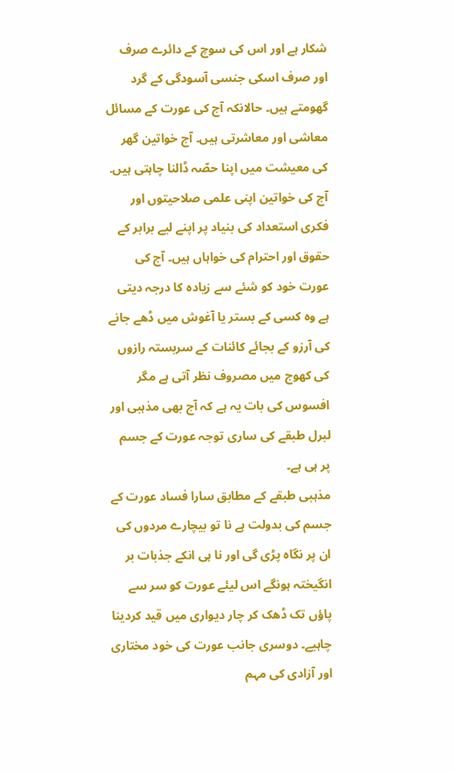شکار ہے اور اس کی سوچ کے دائرے صرف اور صرف اسکی جنسی آسودگی کے گرد گھومتے ہیں۔ حالانکہ آج کی عورت کے مسائل معاشی اور معاشرتی ہیں۔ آج خواتین گھر کی معیشت میں اپنا حصّہ ڈالنا چاہتی ہیں. آج کی خواتین اپنی علمی صلاحیتوں اور فکری استعداد کی بنیاد پر اپنے لیے برابر کے حقوق اور احترام کی خواہاں ہیں۔ آج کی عورت خود کو شئے سے زیادہ کا درجہ دیتی ہے وہ کسی کے بستر یا آغوش میں ڈھے جانے کی آرزو کے بجائے کائنات کے سربستہ رازوں کی کھوج میں مصروف نظر آتی ہے مگر افسوس کی بات یہ ہے کہ آج بھی مذہبی اور لبرل طبقے کی ساری توجہ عورت کے جسم پر ہی ہے۔
مذہبی طبقے کے مطابق سارا فساد عورت کے جسم کی بدولت ہے نا تو بیچارے مردوں کی ان پر نگاہ پڑی گی اور نا ہی انکے جذبات بر انگیختہ ہونگے اس لیئے عورت کو سر سے پاؤں تک ڈھک کر چار دیواری میں قید کردینا چاہیے۔ دوسری جانب عورت کی خود مختاری اور آزادی کی مہم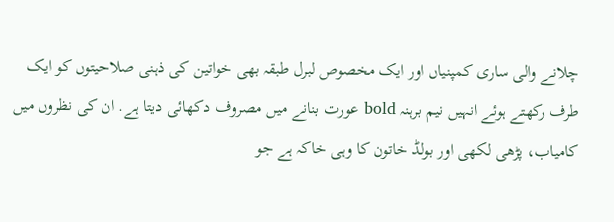چلانے والی ساری کمپنیاں اور ایک مخصوص لبرل طبقہ بھی خواتین کی ذہنی صلاحیتوں کو ایک طرف رکھتے ہوئے انہیں نیم برہنہ bold عورت بنانے میں مصروف دکھائی دیتا ہے. ان کی نظروں میں کامیاب، پڑھی لکھی اور بولڈ خاتون کا وہی خاکہ ہے جو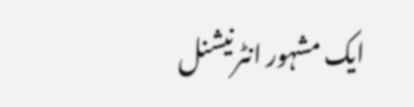ایک مشہور انٹرنیشنل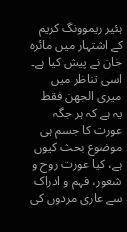ہئیر ریموونگ کریم کے اشتہار میں مائرہ خان نے پیش کیا ہے۔
اسی تناظر میں میری الجھن فقط یہ ہے کہ ہر جگہ عورت کا جسم ہی موضوع بحث کیوں ہے، کیا عورت روح و شعور، فہم و ادراک سے عاری مردوں کی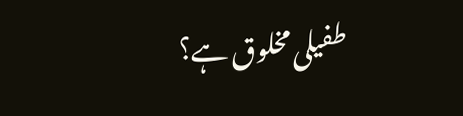طفیلی مخلوق ہے؟